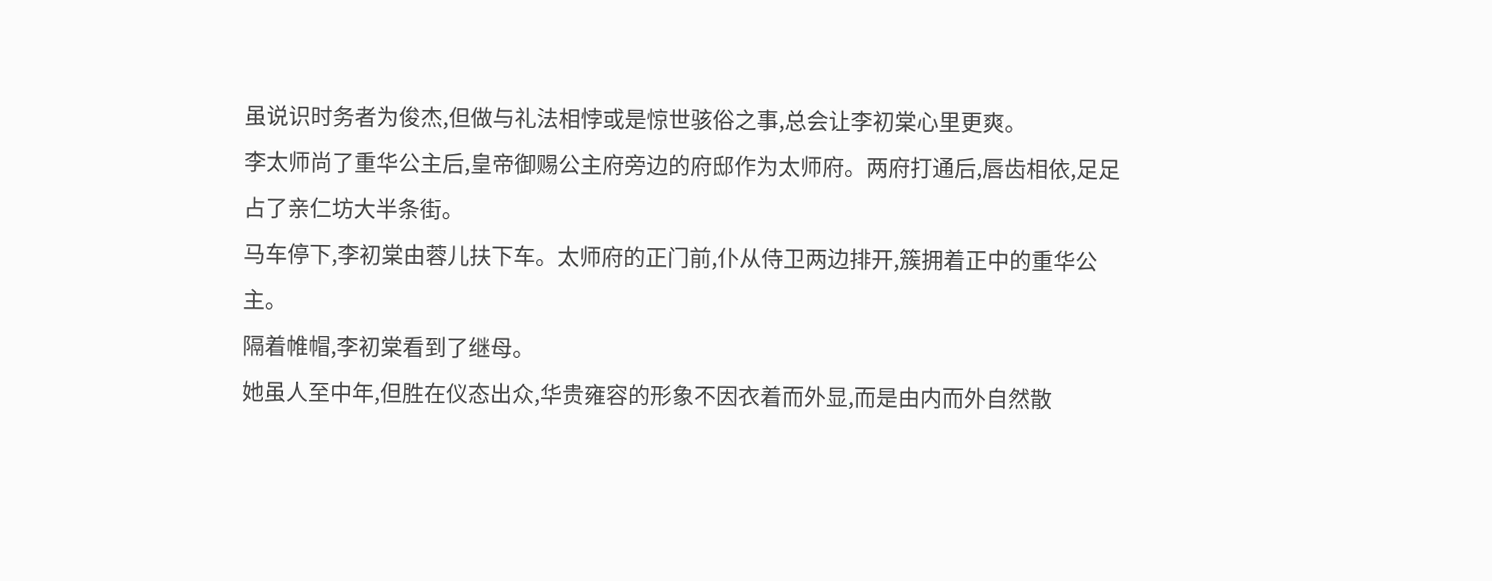虽说识时务者为俊杰,但做与礼法相悖或是惊世骇俗之事,总会让李初棠心里更爽。
李太师尚了重华公主后,皇帝御赐公主府旁边的府邸作为太师府。两府打通后,唇齿相依,足足占了亲仁坊大半条街。
马车停下,李初棠由蓉儿扶下车。太师府的正门前,仆从侍卫两边排开,簇拥着正中的重华公主。
隔着帷帽,李初棠看到了继母。
她虽人至中年,但胜在仪态出众,华贵雍容的形象不因衣着而外显,而是由内而外自然散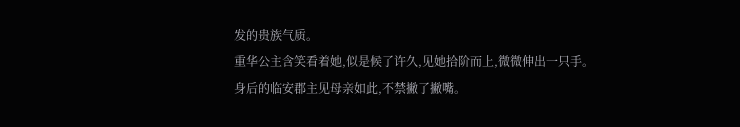发的贵族气质。
重华公主含笑看着她,似是候了许久,见她拾阶而上,微微伸出一只手。
身后的临安郡主见母亲如此,不禁撇了撇嘴。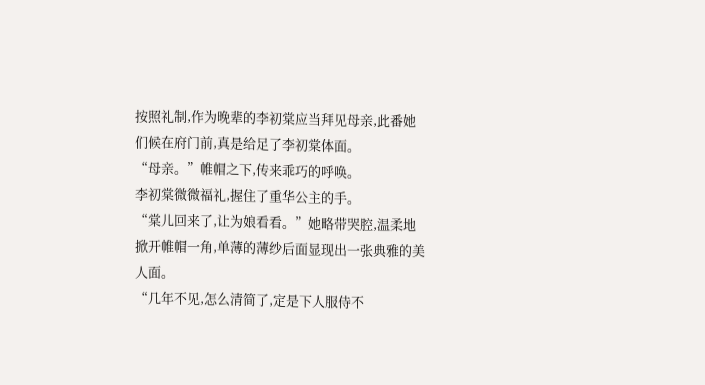按照礼制,作为晚辈的李初棠应当拜见母亲,此番她们候在府门前,真是给足了李初棠体面。
“母亲。”帷帽之下,传来乖巧的呼唤。
李初棠微微福礼,握住了重华公主的手。
“棠儿回来了,让为娘看看。”她略带哭腔,温柔地掀开帷帽一角,单薄的薄纱后面显现出一张典雅的美人面。
“几年不见,怎么清简了,定是下人服侍不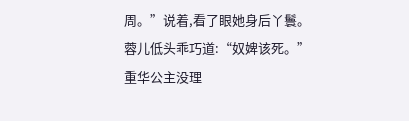周。”说着,看了眼她身后丫鬟。
蓉儿低头乖巧道:“奴婢该死。”
重华公主没理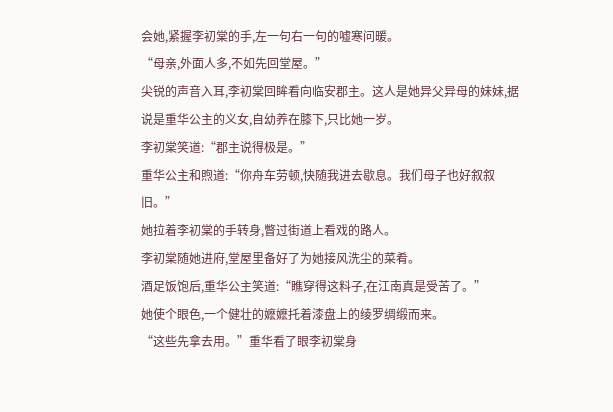会她,紧握李初棠的手,左一句右一句的嘘寒问暖。
“母亲,外面人多,不如先回堂屋。”
尖锐的声音入耳,李初棠回眸看向临安郡主。这人是她异父异母的妹妹,据说是重华公主的义女,自幼养在膝下,只比她一岁。
李初棠笑道:“郡主说得极是。”
重华公主和煦道:“你舟车劳顿,快随我进去歇息。我们母子也好叙叙旧。”
她拉着李初棠的手转身,瞥过街道上看戏的路人。
李初棠随她进府,堂屋里备好了为她接风洗尘的菜肴。
酒足饭饱后,重华公主笑道:“瞧穿得这料子,在江南真是受苦了。”
她使个眼色,一个健壮的嬷嬷托着漆盘上的绫罗绸缎而来。
“这些先拿去用。”重华看了眼李初棠身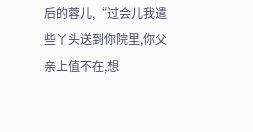后的蓉儿,“过会儿我遣些丫头送到你院里,你父亲上值不在,想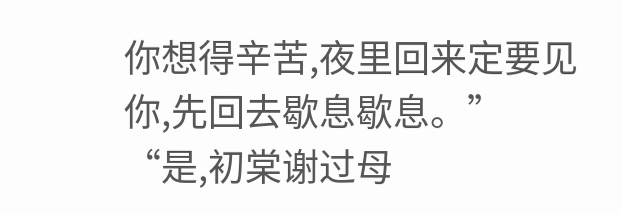你想得辛苦,夜里回来定要见你,先回去歇息歇息。”
“是,初棠谢过母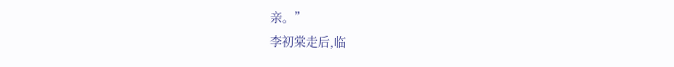亲。”
李初棠走后,临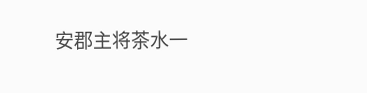安郡主将茶水一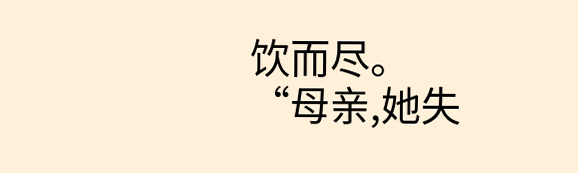饮而尽。
“母亲,她失